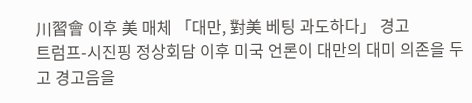川習會 이후 美 매체 「대만, 對美 베팅 과도하다」 경고
트럼프-시진핑 정상회담 이후 미국 언론이 대만의 대미 의존을 두고 경고음을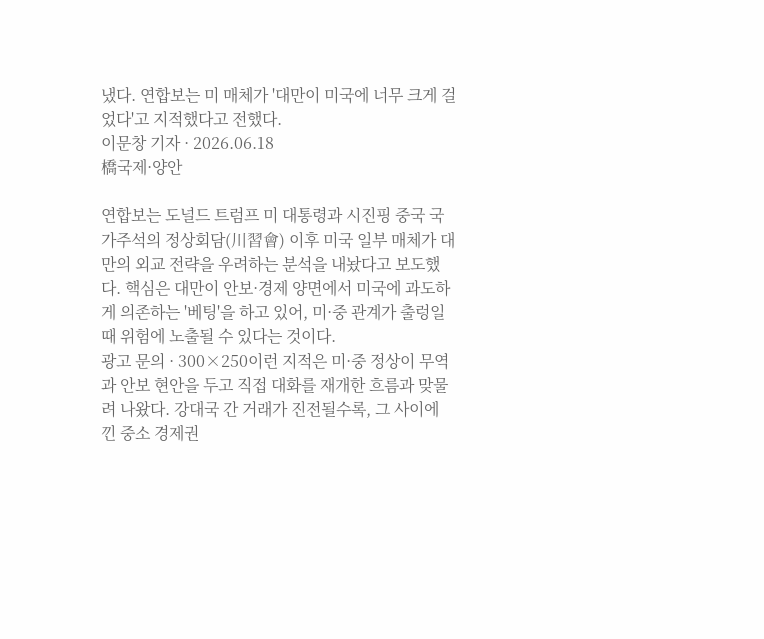냈다. 연합보는 미 매체가 '대만이 미국에 너무 크게 걸었다'고 지적했다고 전했다.
이문창 기자 · 2026.06.18
橋국제·양안

연합보는 도널드 트럼프 미 대통령과 시진핑 중국 국가주석의 정상회담(川習會) 이후 미국 일부 매체가 대만의 외교 전략을 우려하는 분석을 내놨다고 보도했다. 핵심은 대만이 안보·경제 양면에서 미국에 과도하게 의존하는 '베팅'을 하고 있어, 미·중 관계가 출렁일 때 위험에 노출될 수 있다는 것이다.
광고 문의 · 300×250이런 지적은 미·중 정상이 무역과 안보 현안을 두고 직접 대화를 재개한 흐름과 맞물려 나왔다. 강대국 간 거래가 진전될수록, 그 사이에 낀 중소 경제권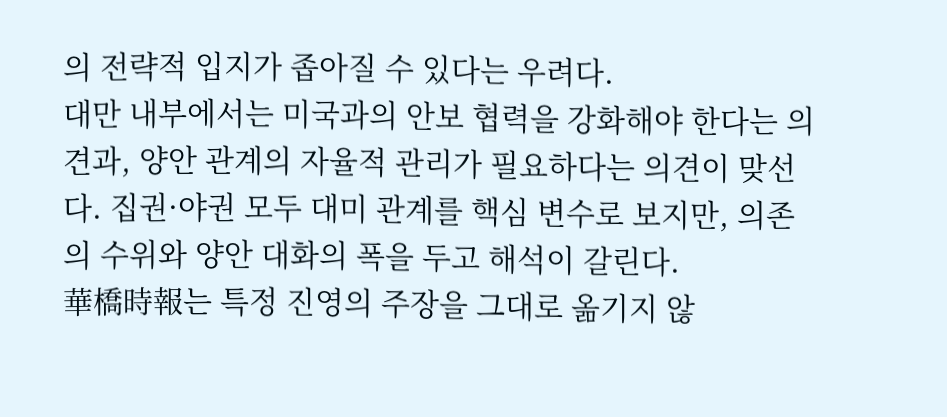의 전략적 입지가 좁아질 수 있다는 우려다.
대만 내부에서는 미국과의 안보 협력을 강화해야 한다는 의견과, 양안 관계의 자율적 관리가 필요하다는 의견이 맞선다. 집권·야권 모두 대미 관계를 핵심 변수로 보지만, 의존의 수위와 양안 대화의 폭을 두고 해석이 갈린다.
華橋時報는 특정 진영의 주장을 그대로 옮기지 않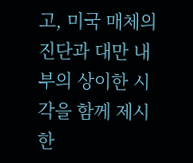고, 미국 매체의 진단과 대만 내부의 상이한 시각을 함께 제시한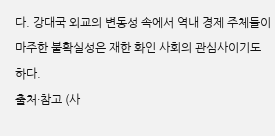다. 강대국 외교의 변동성 속에서 역내 경제 주체들이 마주한 불확실성은 재한 화인 사회의 관심사이기도 하다.
출처·참고 (사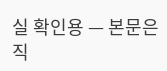실 확인용 — 본문은 직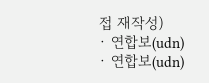접 재작성)
· 연합보(udn)
· 연합보(udn)